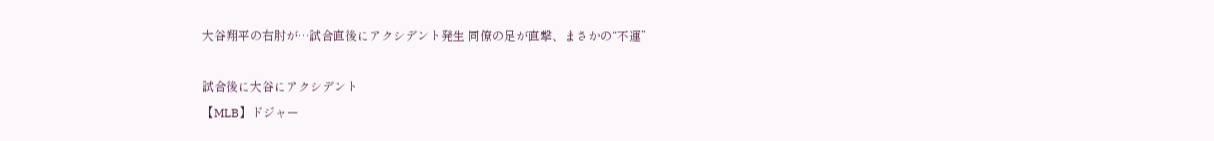大谷翔平の右肘が…試合直後にアクシデント発生 同僚の足が直撃、まさかの“不運”

試合後に大谷にアクシデント
【MLB】ドジャー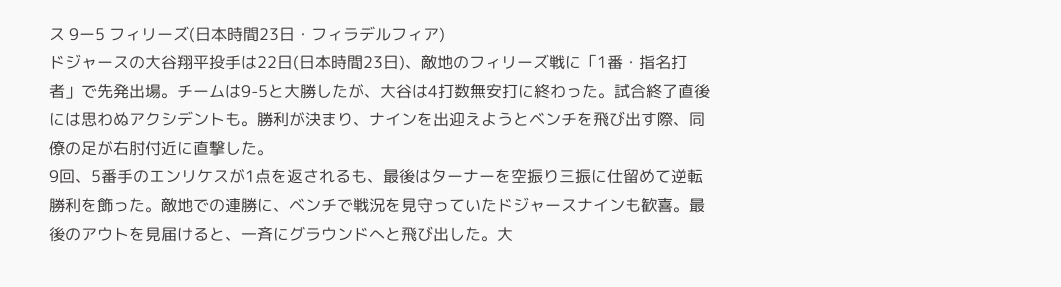ス 9ー5 フィリーズ(日本時間23日・フィラデルフィア)
ドジャースの大谷翔平投手は22日(日本時間23日)、敵地のフィリーズ戦に「1番・指名打者」で先発出場。チームは9-5と大勝したが、大谷は4打数無安打に終わった。試合終了直後には思わぬアクシデントも。勝利が決まり、ナインを出迎えようとベンチを飛び出す際、同僚の足が右肘付近に直撃した。
9回、5番手のエンリケスが1点を返されるも、最後はターナーを空振り三振に仕留めて逆転勝利を飾った。敵地での連勝に、ベンチで戦況を見守っていたドジャースナインも歓喜。最後のアウトを見届けると、一斉にグラウンドへと飛び出した。大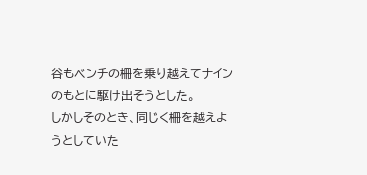谷もベンチの柵を乗り越えてナインのもとに駆け出そうとした。
しかしそのとき、同じく柵を越えようとしていた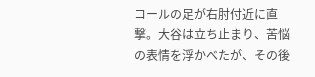コールの足が右肘付近に直撃。大谷は立ち止まり、苦悩の表情を浮かべたが、その後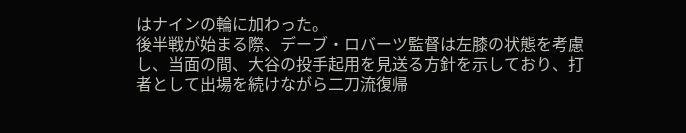はナインの輪に加わった。
後半戦が始まる際、デーブ・ロバーツ監督は左膝の状態を考慮し、当面の間、大谷の投手起用を見送る方針を示しており、打者として出場を続けながら二刀流復帰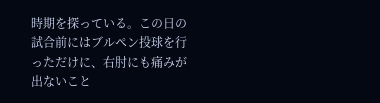時期を探っている。この日の試合前にはブルペン投球を行っただけに、右肘にも痛みが出ないこと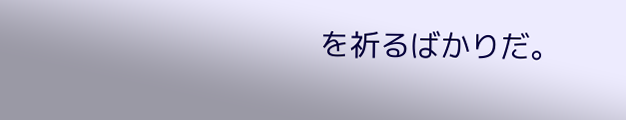を祈るばかりだ。